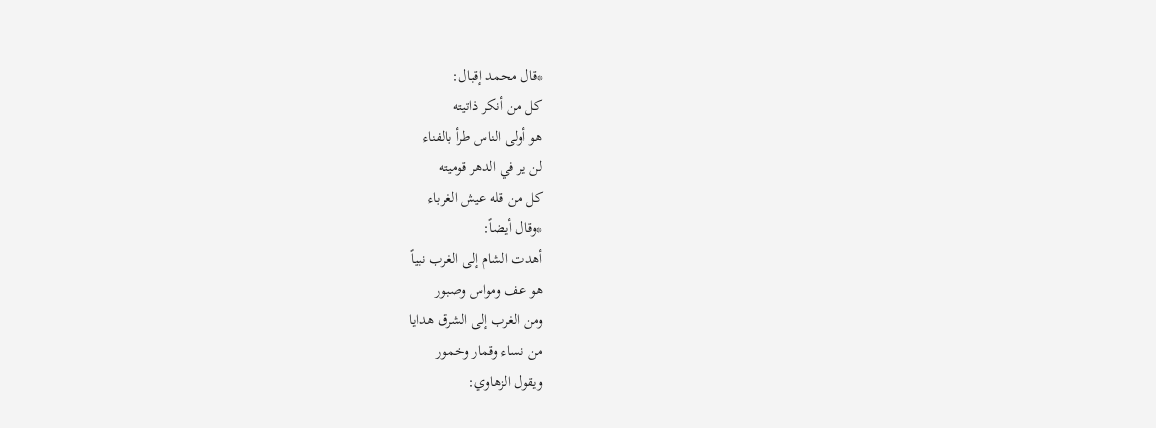*قال محمد إقبال:
كل من أنكر ذاتيته
هو أولى الناس طرأ بالفناء
لن ير في الدهر قوميته
كل من قله عيش الغرباء
*وقال أيضاً:
أهدت الشام إلى الغرب نبياً
هو عف ومواس وصبور
ومن الغرب إلى الشرق هدايا
من نساء وقمار وخمور
ويقول الزهاوي: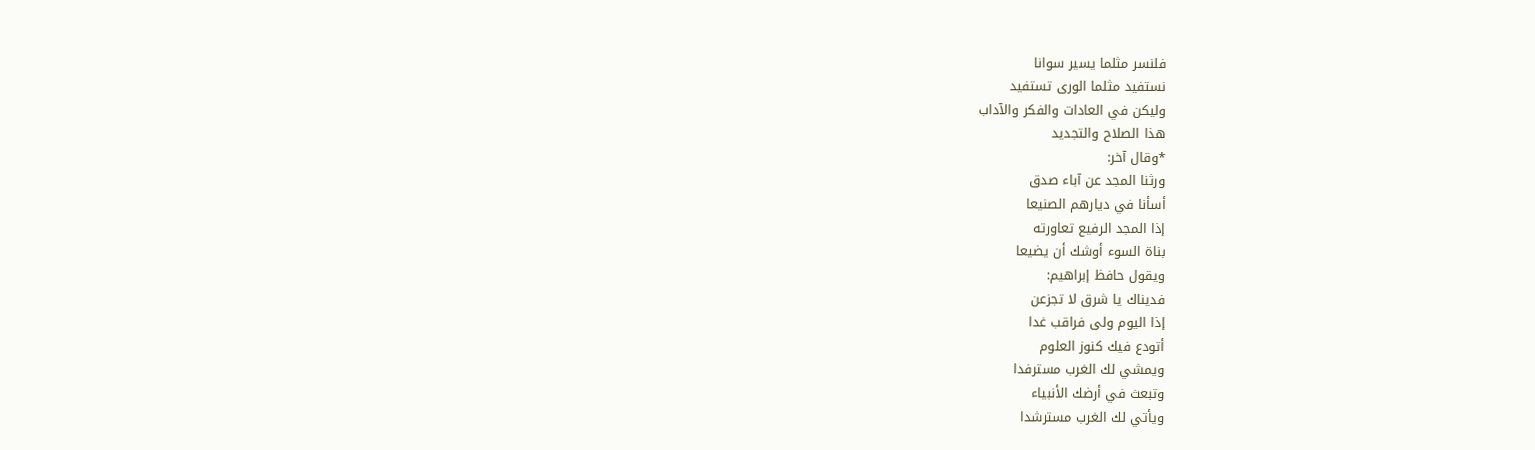فلنسر مثلما يسير سوانا
نستفيد مثلما الورى تستفيد
وليكن في العادات والفكر والآداب
هذا الصلاح والتجديد
*وقال آخر:
ورثنا المجد عن آباء صدق
أسأنا في ديارهم الصنيعا
إذا المجد الرفيع تعاورته
بناة السوء أوشك أن يضيعا
ويقول حافظ إبراهيم:
فديناك يا شرق لا تجزعن
إذا اليوم ولى فراقب غدا
أتودع فيك كنوز العلوم
ويمشي لك الغرب مسترفدا
وتبعث في أرضك الأنبياء
ويأتي لك الغرب مسترشدا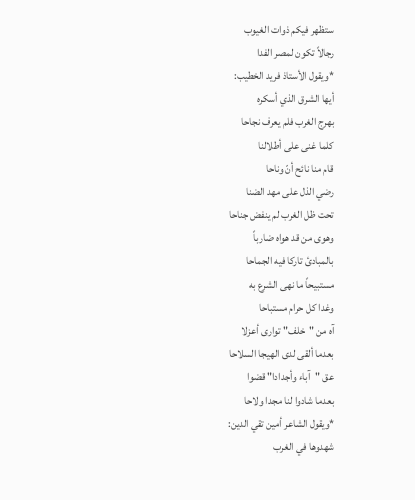ستظهر فيكم ذوات الغيوب
رجالاً تكون لمصر الفدا
*ويقول الأستاذ فريد الخطيب:
أيها الشرق الذي أسكره
بهرج الغرب فلم يعرف نجاحا
كلما غنى على أطلالنا
قام منا نائح أنّ وناحا
رضي الذل على مهد الضنا
تحت ظل الغرب لم ينفض جناحا
وهوى من قد هواه ضارباً
بالمبادئ تاركا فيه الجماحا
مستبيحاً ما نهى الشرع به
وغدا كل حرام مستباحا
آه من "خلف" توارى أعزلا
بعدما ألقى لدى الهيجا السلاحا
عق "آباء وأجدادا" قضوا
بعدما شادوا لنا مجدا ولاحا
*ويقول الشاعر أمين تقي الدين:
شهدوها في الغرب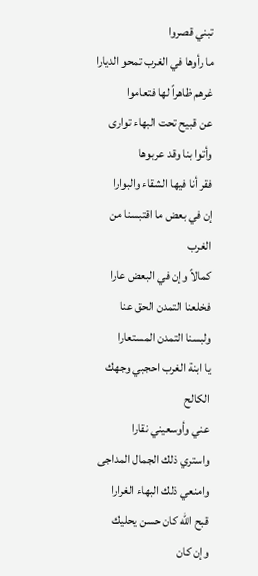تبني قصروا
ما رأوها في الغرب تمحو الديارا
غرهم ظاهراً لها فتعاموا
عن قبيح تحت البهاء توارى
وأتوا بنا وقد عربوها
فقر أنا فيها الشقاء والبوارا
إن في بعض ما اقتبسنا من الغرب
كمالاً وإن في البعض عارا
فخلعنا التمدن الحق عنا
ولبسنا التمدن المستعارا
يا ابنة الغرب احجبي وجهك الكالح
عني وأوسعيني نقارا
واستري ذلك الجمال المداجى
وامنعي ذلك البهاء الغرارا
قبح الله كان حسن يحليك
وإن كان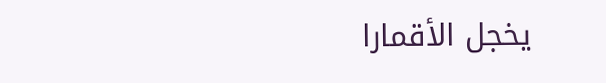يخجل الأقمارا